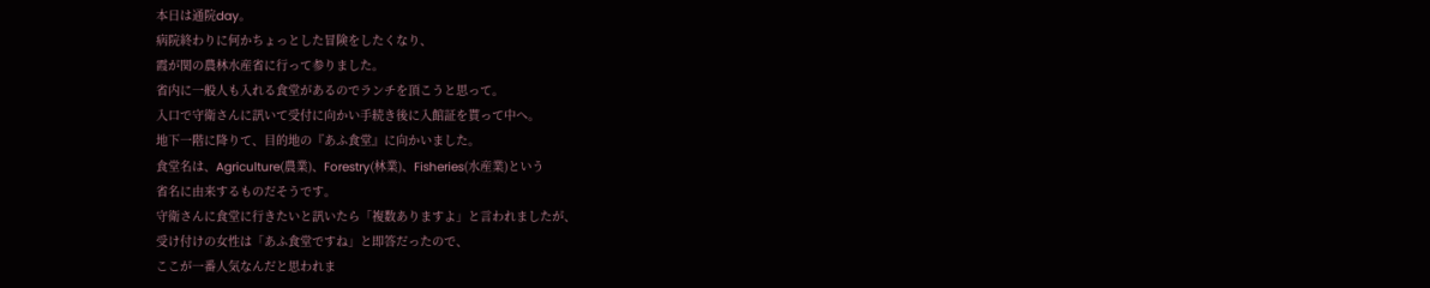本日は通院day。
病院終わりに何かちょっとした冒険をしたくなり、
霞が関の農林水産省に行って参りました。
省内に一般人も入れる食堂があるのでランチを頂こうと思って。
入口で守衛さんに訊いて受付に向かい手続き後に入館証を貰って中へ。
地下一階に降りて、目的地の『あふ食堂』に向かいました。
食堂名は、Agriculture(農業)、Forestry(林業)、Fisheries(水産業)という
省名に由来するものだそうです。
守衛さんに食堂に行きたいと訊いたら「複数ありますよ」と言われましたが、
受け付けの女性は「あふ食堂ですね」と即答だったので、
ここが一番人気なんだと思われま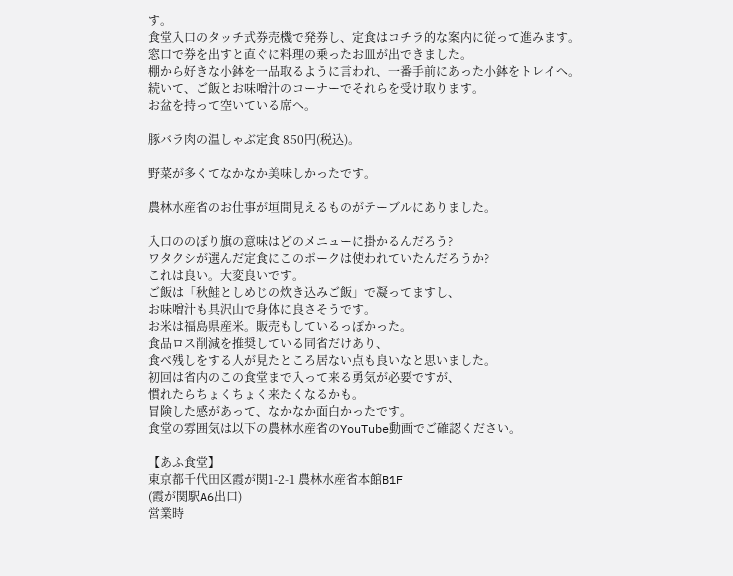す。
食堂入口のタッチ式券売機で発券し、定食はコチラ的な案内に従って進みます。
窓口で券を出すと直ぐに料理の乗ったお皿が出できました。
棚から好きな小鉢を一品取るように言われ、一番手前にあった小鉢をトレイへ。
続いて、ご飯とお味噌汁のコーナーでそれらを受け取ります。
お盆を持って空いている席へ。

豚バラ肉の温しゃぶ定食 850円(税込)。

野菜が多くてなかなか美味しかったです。

農林水産省のお仕事が垣間見えるものがテーブルにありました。

入口ののぼり旗の意味はどのメニューに掛かるんだろう?
ワタクシが選んだ定食にこのポークは使われていたんだろうか?
これは良い。大変良いです。
ご飯は「秋鮭としめじの炊き込みご飯」で凝ってますし、
お味噌汁も具沢山で身体に良さそうです。
お米は福島県産米。販売もしているっぽかった。
食品ロス削減を推奨している同省だけあり、
食べ残しをする人が見たところ居ない点も良いなと思いました。
初回は省内のこの食堂まで入って来る勇気が必要ですが、
慣れたらちょくちょく来たくなるかも。
冒険した感があって、なかなか面白かったです。
食堂の雰囲気は以下の農林水産省のYouTube動画でご確認ください。

【あふ食堂】
東京都千代田区霞が関1-2-1 農林水産省本館B1F
(霞が関駅A6出口)
営業時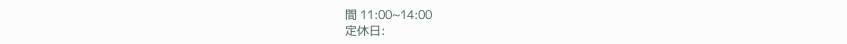間 11:00~14:00
定休日: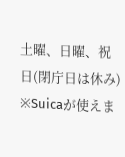土曜、日曜、祝日(閉庁日は休み)
※Suicaが使えま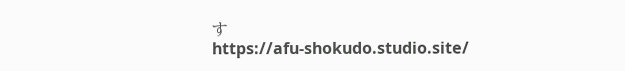す
https://afu-shokudo.studio.site/